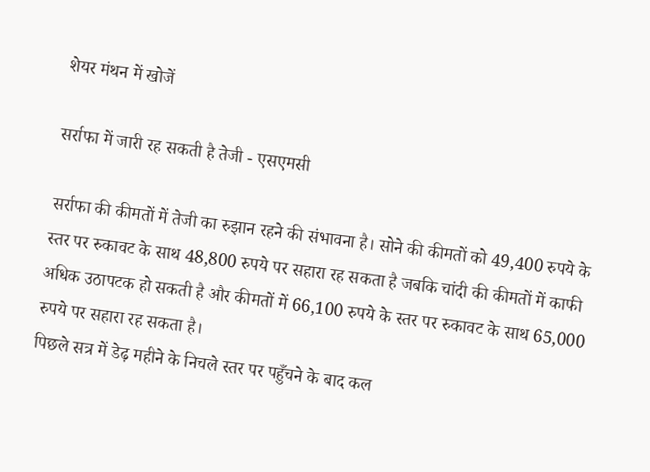शेयर मंथन में खोजें

सर्राफा में जारी रह सकती है तेजी - एसएमसी

सर्राफा की कीमतों में तेजी का रुझान रहने की संभावना है। सोने की कीमतों को 49,400 रुपये के स्तर पर रुकावट के साथ 48,800 रुपये पर सहारा रह सकता है जबकि चांदी की कीमतों में काफी अधिक उठापटक हो सकती है और कीमतों में 66,100 रुपये के स्तर पर रुकावट के साथ 65,000 रुपये पर सहारा रह सकता है।
पिछले सत्र में डेढ़ महीने के निचले स्तर पर पहुँचने के बाद कल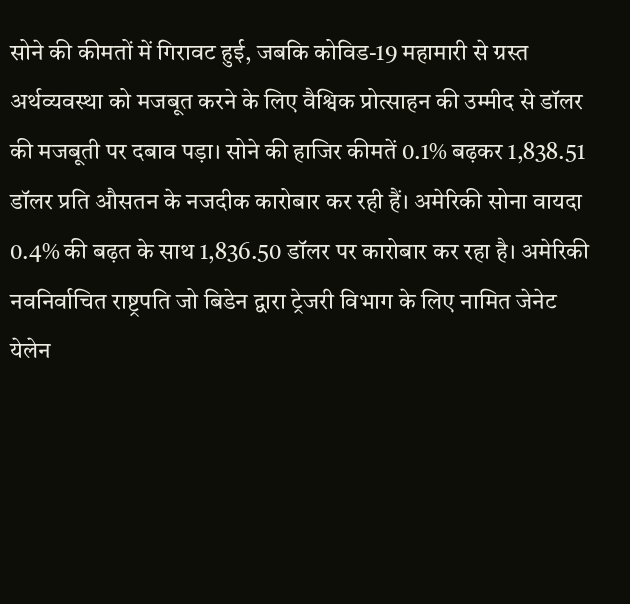सोने की कीमतों में गिरावट हुई, जबकि कोविड-19 महामारी से ग्रस्त अर्थव्यवस्था को मजबूत करने के लिए वैश्विक प्रोत्साहन की उम्मीद से डॉलर की मजबूती पर दबाव पड़ा। सोने की हाजिर कीमतें 0.1% बढ़कर 1,838.51 डॉलर प्रति औसतन के नजदीक कारोबार कर रही हैं। अमेरिकी सोना वायदा 0.4% की बढ़त के साथ 1,836.50 डॉलर पर कारोबार कर रहा है। अमेरिकी नवनिर्वाचित राष्ट्रपति जो बिडेन द्वारा ट्रेजरी विभाग के लिए नामित जेनेट येलेन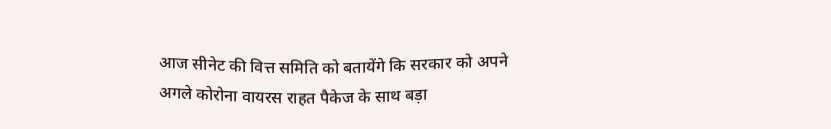आज सीनेट की वित्त समिति को बतायेंगे कि सरकार को अपने अगले कोरोना वायरस राहत पैकेज के साथ बड़ा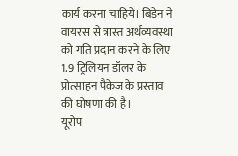कार्य करना चाहिये। बिडेन ने वायरस से त्रास्त अर्थव्यवस्था को गति प्रदान करने के लिए 1.9 ट्रिलियन डॉलर के प्रोत्साहन पैकेज के प्रस्ताव की घोषणा की है।
यूरोप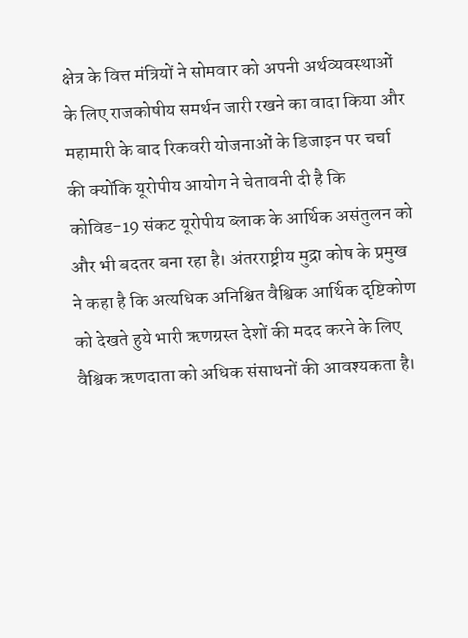क्षेत्र के वित्त मंत्रियों ने सोमवार को अपनी अर्थव्यवस्थाओं के लिए राजकोषीय समर्थन जारी रखने का वादा किया और महामारी के बाद रिकवरी योजनाओं के डिजाइन पर चर्चा की क्योंकि यूरोपीय आयोग ने चेतावनी दी है कि कोविड-19 संकट यूरोपीय ब्लाक के आर्थिक असंतुलन को और भी बदतर बना रहा है। अंतरराष्ट्रीय मुद्रा कोष के प्रमुख ने कहा है कि अत्यधिक अनिश्चित वैश्विक आर्थिक दृष्टिकोण को देखते हुये भारी ऋणग्रस्त देशों की मदद करने के लिए वैश्विक ऋणदाता को अधिक संसाधनों की आवश्यकता है।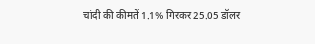चांदी की कीमतें 1.1% गिरकर 25.05 डॉलर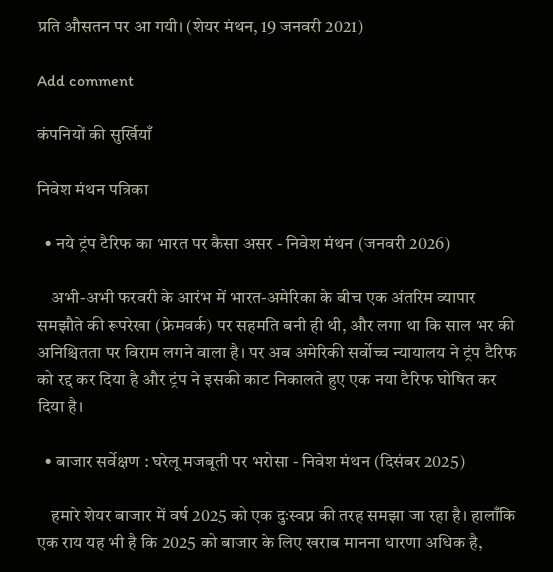प्रति औसतन पर आ गयी। (शेयर मंथन, 19 जनवरी 2021)

Add comment

कंपनियों की सुर्खियाँ

निवेश मंथन पत्रिका

  • नये ट्रंप टैरिफ का भारत पर कैसा असर - निवेश मंथन (जनवरी 2026)

    अभी-अभी फरवरी के आरंभ में भारत-अमेरिका के बीच एक अंतरिम व्यापार समझौते की रूपरेखा (फ्रेमवर्क) पर सहमति बनी ही थी, और लगा था कि साल भर की अनिश्चितता पर विराम लगने वाला है। पर अब अमेरिकी सर्वोच्च न्यायालय ने ट्रंप टैरिफ को रद्द कर दिया है और ट्रंप ने इसकी काट निकालते हुए एक नया टैरिफ घोषित कर दिया है।

  • बाजार सर्वेक्षण : घरेलू मजबूती पर भरोसा - निवेश मंथन (दिसंबर 2025)

    हमारे शेयर बाजार में वर्ष 2025 को एक दुःस्वप्न की तरह समझा जा रहा है। हालाँकि एक राय यह भी है कि 2025 को बाजार के लिए खराब मानना धारणा अधिक है,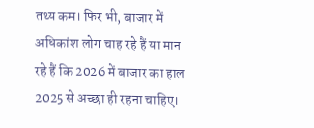तथ्य कम। फिर भी, बाजार में अधिकांश लोग चाह रहे हैं या मान रहे हैं कि 2026 में बाजार का हाल 2025 से अच्छा ही रहना चाहिए।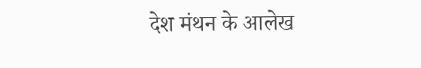देश मंथन के आलेख